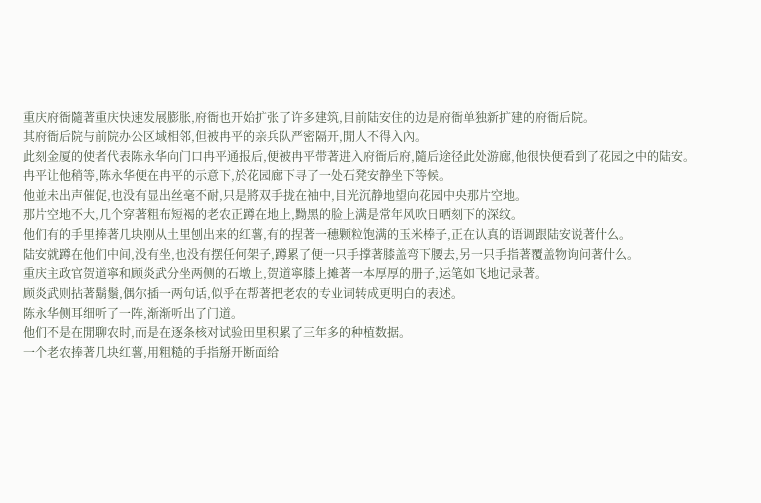重庆府衙隨著重庆快速发展膨胀,府衙也开始扩张了许多建筑,目前陆安住的边是府衙单独新扩建的府衙后院。
其府衙后院与前院办公区域相邻,但被冉平的亲兵队严密隔开,閒人不得入內。
此刻金厦的使者代表陈永华向门口冉平通报后,便被冉平带著进入府衙后府,隨后途径此处游廊,他很快便看到了花园之中的陆安。
冉平让他稍等,陈永华便在冉平的示意下,於花园廊下寻了一处石凳安静坐下等候。
他並未出声催促,也没有显出丝毫不耐,只是將双手拢在袖中,目光沉静地望向花园中央那片空地。
那片空地不大,几个穿著粗布短褐的老农正蹲在地上,黝黑的脸上满是常年风吹日晒刻下的深纹。
他们有的手里捧著几块刚从土里刨出来的红薯,有的捏著一穗颗粒饱满的玉米棒子,正在认真的语调跟陆安说著什么。
陆安就蹲在他们中间,没有坐,也没有摆任何架子,蹲累了便一只手撑著膝盖弯下腰去,另一只手指著覆盖物询问著什么。
重庆主政官贺道寧和顾炎武分坐两侧的石墩上,贺道寧膝上摊著一本厚厚的册子,运笔如飞地记录著。
顾炎武则拈著鬍鬚,偶尔插一两句话,似乎在帮著把老农的专业词转成更明白的表述。
陈永华侧耳细听了一阵,渐渐听出了门道。
他们不是在閒聊农时,而是在逐条核对试验田里积累了三年多的种植数据。
一个老农捧著几块红薯,用粗糙的手指掰开断面给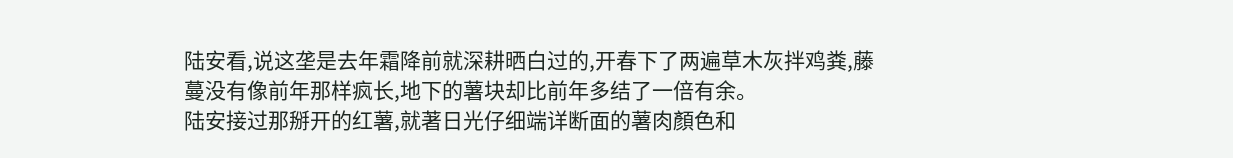陆安看,说这垄是去年霜降前就深耕晒白过的,开春下了两遍草木灰拌鸡粪,藤蔓没有像前年那样疯长,地下的薯块却比前年多结了一倍有余。
陆安接过那掰开的红薯,就著日光仔细端详断面的薯肉顏色和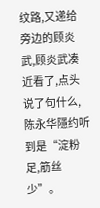纹路,又递给旁边的顾炎武,顾炎武凑近看了,点头说了句什么,陈永华隱约听到是“淀粉足,筋丝少”。